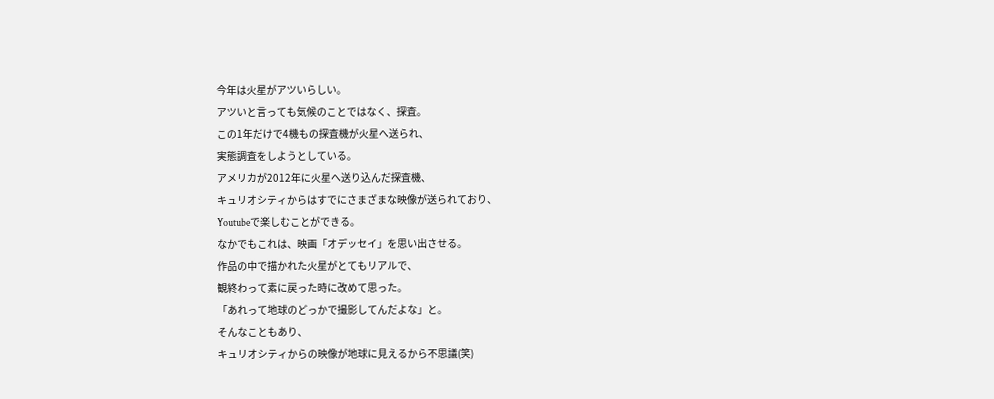今年は火星がアツいらしい。
アツいと言っても気候のことではなく、探査。
この1年だけで4機もの探査機が火星へ送られ、
実態調査をしようとしている。
アメリカが2012年に火星へ送り込んだ探査機、
キュリオシティからはすでにさまざまな映像が送られており、
Youtubeで楽しむことができる。
なかでもこれは、映画「オデッセイ」を思い出させる。
作品の中で描かれた火星がとてもリアルで、
観終わって素に戻った時に改めて思った。
「あれって地球のどっかで撮影してんだよな」と。
そんなこともあり、
キュリオシティからの映像が地球に見えるから不思議(笑)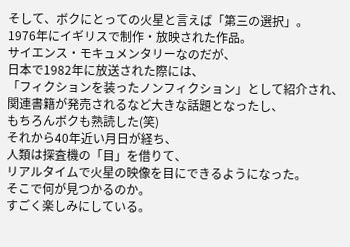そして、ボクにとっての火星と言えば「第三の選択」。
1976年にイギリスで制作・放映された作品。
サイエンス・モキュメンタリーなのだが、
日本で1982年に放送された際には、
「フィクションを装ったノンフィクション」として紹介され、
関連書籍が発売されるなど大きな話題となったし、
もちろんボクも熟読した(笑)
それから40年近い月日が経ち、
人類は探査機の「目」を借りて、
リアルタイムで火星の映像を目にできるようになった。
そこで何が見つかるのか。
すごく楽しみにしている。